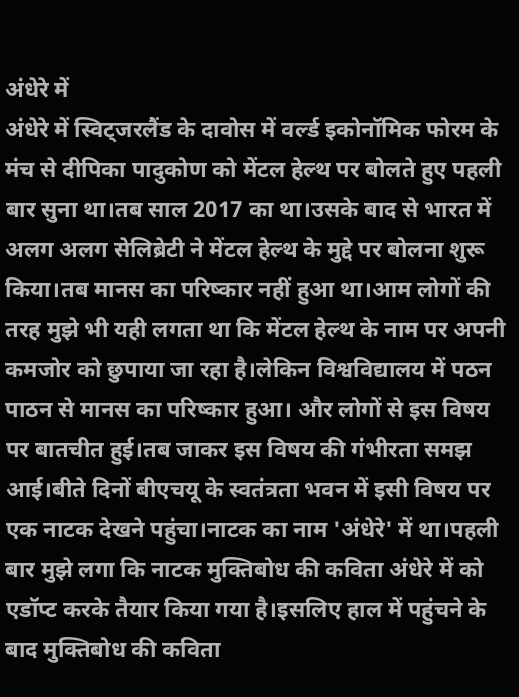अंधेरे में
अंधेरे में स्विट्जरलैंड के दावोस में वर्ल्ड इकोनॉमिक फोरम के मंच से दीपिका पादुकोण को मेंटल हेल्थ पर बोलते हुए पहली बार सुना था।तब साल 2017 का था।उसके बाद से भारत में अलग अलग सेलिब्रेटी ने मेंटल हेल्थ के मुद्दे पर बोलना शुरू किया।तब मानस का परिष्कार नहीं हुआ था।आम लोगों की तरह मुझे भी यही लगता था कि मेंटल हेल्थ के नाम पर अपनी कमजोर को छुपाया जा रहा है।लेकिन विश्वविद्यालय में पठन पाठन से मानस का परिष्कार हुआ। और लोगों से इस विषय पर बातचीत हुई।तब जाकर इस विषय की गंभीरता समझ आई।बीते दिनों बीएचयू के स्वतंत्रता भवन में इसी विषय पर एक नाटक देखने पहुंचा।नाटक का नाम 'अंधेरे' में था।पहली बार मुझे लगा कि नाटक मुक्तिबोध की कविता अंधेरे में को एडॉप्ट करके तैयार किया गया है।इसलिए हाल में पहुंचने के बाद मुक्तिबोध की कविता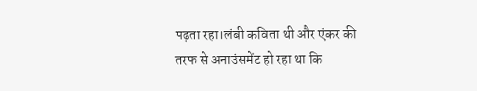पढ़ता रहा।लंबी कविता थी और एंकर की तरफ से अनाउंसमेंट हो रहा था कि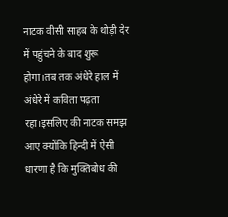नाटक वीसी साहब के थोड़ी देर में पहुंचने के बाद शुरू होगा।तब तक अंधेरे हाल में अंधेरे में कविता पढ़ता रहा।इसलिए की नाटक समझ आए क्योंकि हिन्दी में ऐसी धारणा है कि मुक्तिबोध की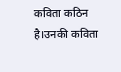कविता कठिन है।उनकी कविता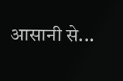आसानी से...